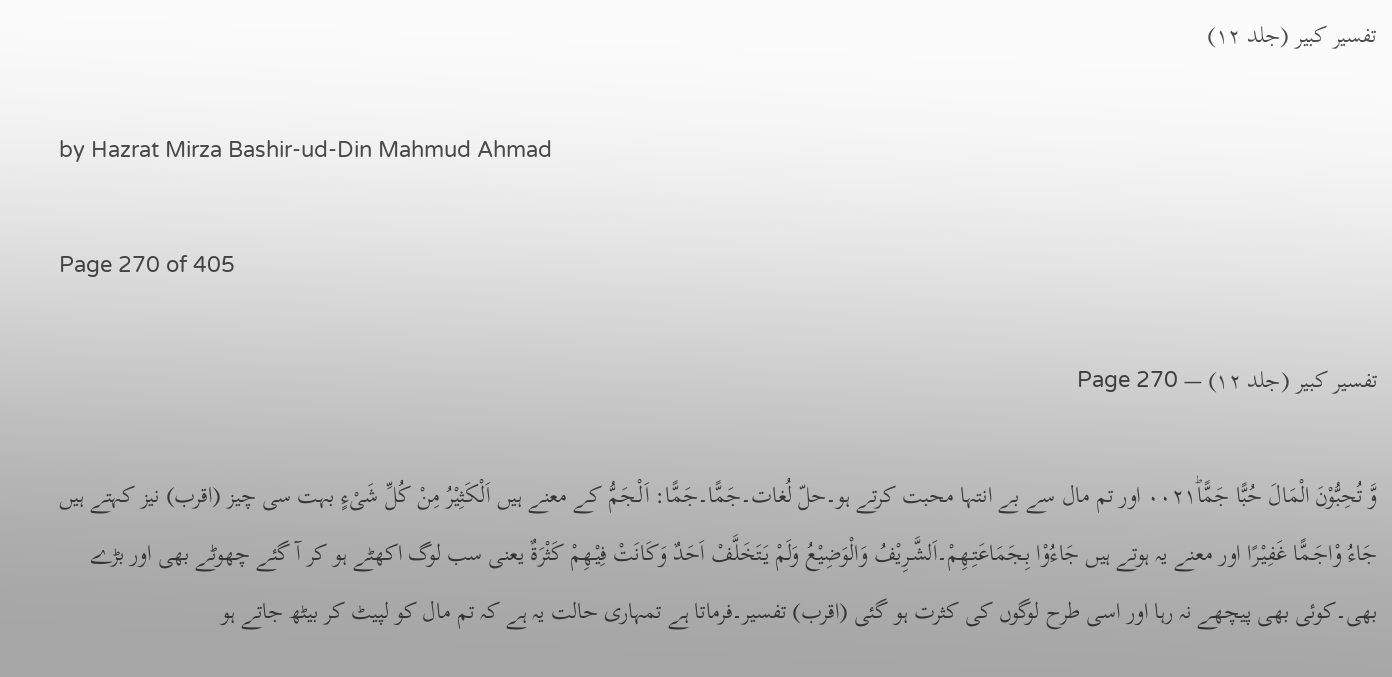تفسیر کبیر (جلد ۱۲)

by Hazrat Mirza Bashir-ud-Din Mahmud Ahmad

Page 270 of 405

تفسیر کبیر (جلد ۱۲) — Page 270

وَّ تُحِبُّوْنَ الْمَالَ حُبًّا جَمًّاؕ۰۰۲۱ اور تم مال سے بے انتہا محبت کرتے ہو۔حلّ لُغات۔جَمًّا۔جَمًّا: اَلْـجَمُّ کے معنے ہیں اَلْکَثِیْرُ مِنْ کُلِّ شَیْءٍ بہت سی چیز (اقرب) نیز کہتے ہیں جَاءُ وْاجَـمًّا غَفِیْـرًا اور معنے یہ ہوتے ہیں جَاءُوْا بِـجَمَاعَتِـھِمْ۔اَلشَّـرِیْفُ وَالْوَضِیْعُ وَلَمْ یَتَخَلَّفْ اَحَدٌ وَکَانَتْ فِیْـھِمْ کَثْرَۃٌ یعنی سب لوگ اکھٹے ہو کر آ گئے چھوٹے بھی اور بڑے بھی۔کوئی بھی پیچھے نہ رہا اور اسی طرح لوگوں کی کثرت ہو گئی (اقرب) تفسیر۔فرماتا ہے تمہاری حالت یہ ہے کہ تم مال کو لپیٹ کر بیٹھ جاتے ہو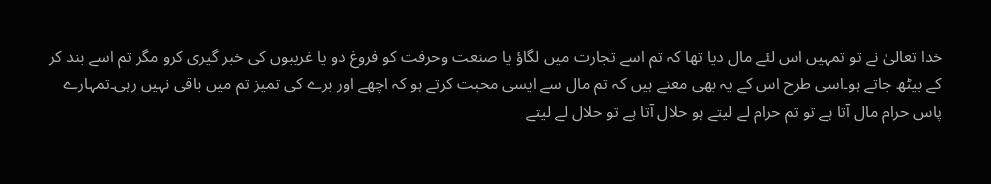خدا تعالیٰ نے تو تمہیں اس لئے مال دیا تھا کہ تم اسے تجارت میں لگاؤ یا صنعت وحرفت کو فروغ دو یا غریبوں کی خبر گیری کرو مگر تم اسے بند کر کے بیٹھ جاتے ہو۔اسی طرح اس کے یہ بھی معنے ہیں کہ تم مال سے ایسی محبت کرتے ہو کہ اچھے اور برے کی تمیز تم میں باقی نہیں رہی۔تمہارے پاس حرام مال آتا ہے تو تم حرام لے لیتے ہو حلال آتا ہے تو حلال لے لیتے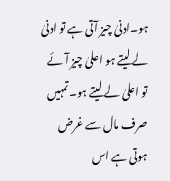ہو۔ادنیٰ چیز آتی ہے تو ادنیٰ لے لیتے ہو اعلیٰ چیز آئے تو اعلیٰ لے لیتے ہو۔تمہیں صرف مال سے غرض ہوتی ہے اس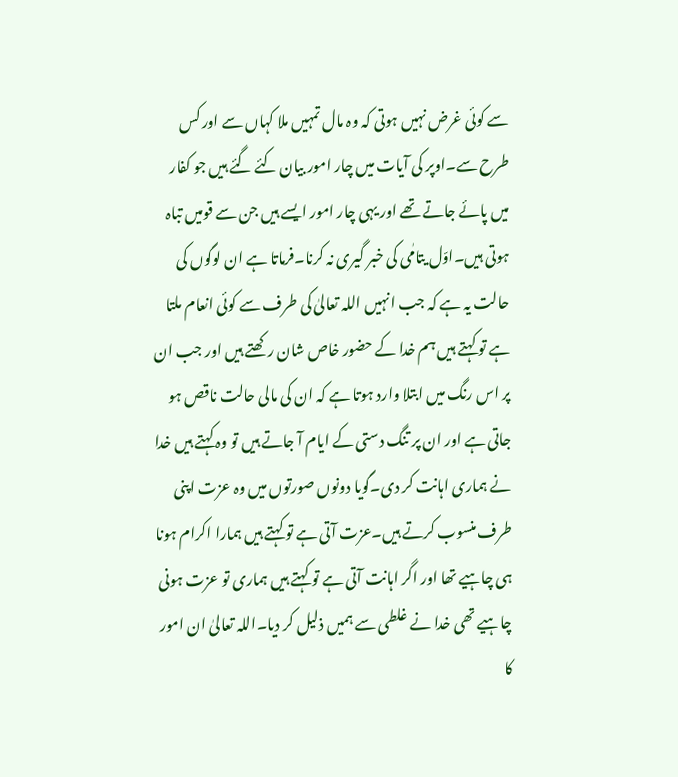سے کوئی غرض نہیں ہوتی کہ وہ مال تمہیں ملا کہاں سے اور کس طرح سے۔اوپر کی آیات میں چار امور بیان کئے گئے ہیں جو کفار میں پائے جاتے تھے اور یہی چار امور ایسے ہیں جن سے قومیں تباہ ہوتی ہیں۔اوّل یتامٰی کی خبر گیری نہ کرنا۔فرماتا ہے ان لوگوں کی حالت یہ ہے کہ جب انہیں اللہ تعالیٰ کی طرف سے کوئی انعام ملتا ہے تو کہتے ہیں ہم خدا کے حضور خاص شان رکھتے ہیں اور جب ان پر اس رنگ میں ابتلا وارد ہوتا ہے کہ ان کی مالی حالت ناقص ہو جاتی ہے اور ان پر تنگ دستی کے ایام آ جاتے ہیں تو وہ کہتے ہیں خدا نے ہماری اہانت کر دی۔گویا دونوں صورتوں میں وہ عزت اپنی طرف منسوب کرتے ہیں۔عزت آتی ہے تو کہتے ہیں ہمارا اکرام ہونا ہی چاہیے تھا اور اگر اہانت آتی ہے تو کہتے ہیں ہماری تو عزت ہونی چاہیے تھی خدا نے غلطی سے ہمیں ذلیل کر دیا۔اللہ تعالیٰ ان امور کا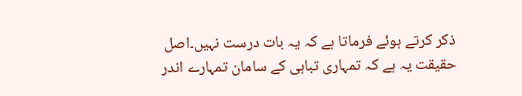ذکر کرتے ہوئے فرماتا ہے کہ یہ بات درست نہیں۔اصل حقیقت یہ ہے کہ تمہاری تباہی کے سامان تمہارے اندر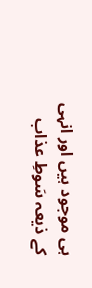ہی موجود ہیں اور انہی کے ذیعہ سَوطِ عذاب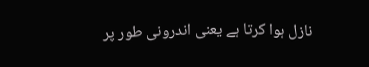نازل ہوا کرتا ہے یعنی اندرونی طور پر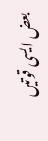بعض ایسی قوتیں